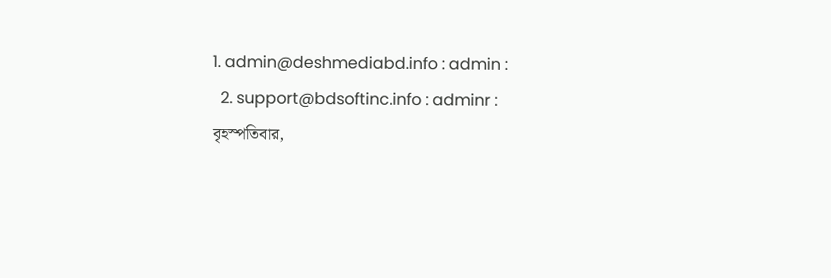1. admin@deshmediabd.info : admin :
  2. support@bdsoftinc.info : adminr :
বৃহস্পতিবার,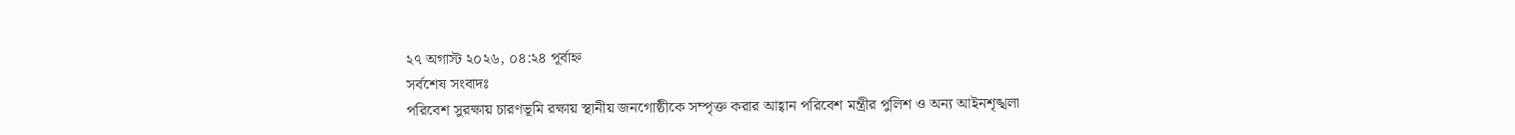২৭ অগাস্ট ২০২৬, ০৪:২৪ পূর্বাহ্ন
সর্বশেষ সংবাদঃ
পরিবেশ সুরক্ষায় চারণভূমি রক্ষায় স্থানীয় জনগোষ্ঠীকে সম্পৃক্ত করার আহ্বান পরিবেশ মন্ত্রীর পুলিশ ও অন্য আইনশৃঙ্খলা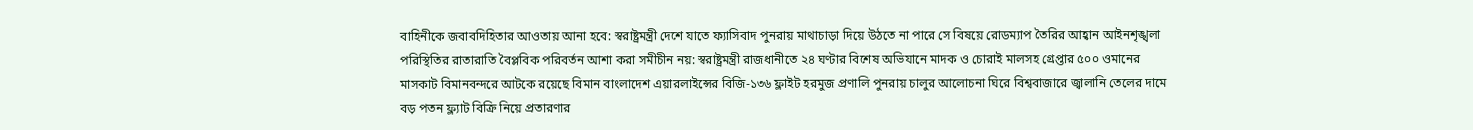বাহিনীকে জবাবদিহিতার আওতায় আনা হবে: স্বরাষ্ট্রমন্ত্রী দেশে যাতে ফ্যাসিবাদ পুনরায় মাথাচাড়া দিয়ে উঠতে না পারে সে বিষয়ে রোডম্যাপ তৈরির আহ্বান আইনশৃঙ্খলা পরিস্থিতির রাতারাতি বৈপ্লবিক পরিবর্তন আশা করা সমীচীন নয়: স্বরাষ্ট্রমন্ত্রী রাজধানীতে ২৪ ঘণ্টার বিশেষ অভিযানে মাদক ও চোরাই মালসহ গ্রেপ্তার ৫০০ ওমানের মাসকাট বিমানবন্দরে আটকে রয়েছে বিমান বাংলাদেশ এয়ারলাইন্সের বিজি-১৩৬ ফ্লাইট হরমুজ প্রণালি পুনরায় চালুর আলোচনা ঘিরে বিশ্ববাজারে জ্বালানি তেলের দামে বড় পতন ফ্ল্যাট বিক্রি নিয়ে প্রতারণার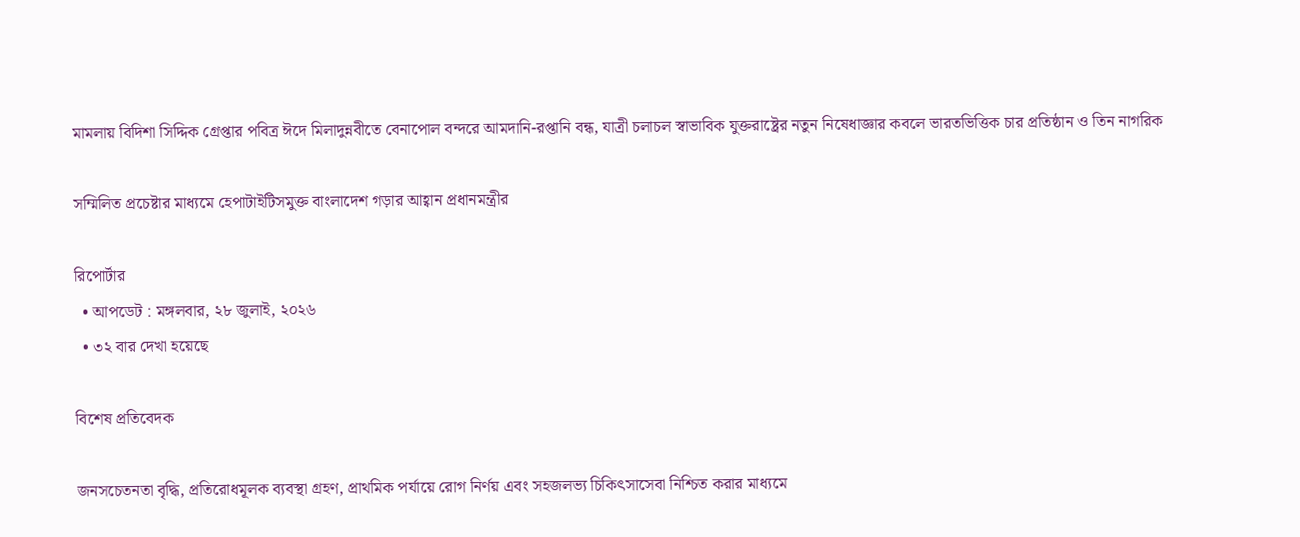মামলায় বিদিশা সিদ্দিক গ্রেপ্তার পবিত্র ঈদে মিলাদুন্নবীতে বেনাপোল বন্দরে আমদানি-রপ্তানি বন্ধ, যাত্রী চলাচল স্বাভাবিক যুক্তরাষ্ট্রের নতুন নিষেধাজ্ঞার কবলে ভারতভিত্তিক চার প্রতিষ্ঠান ও তিন নাগরিক

সম্মিলিত প্রচেষ্টার মাধ্যমে হেপাটাইটিসমুক্ত বাংলাদেশ গড়ার আহ্বান প্রধানমন্ত্রীর

রিপোর্টার
  • আপডেট : মঙ্গলবার, ২৮ জুলাই, ২০২৬
  • ৩২ বার দেখা হয়েছে

বিশেষ প্রতিবেদক

জনসচেতনতা বৃদ্ধি, প্রতিরোধমূলক ব্যবস্থা গ্রহণ, প্রাথমিক পর্যায়ে রোগ নির্ণয় এবং সহজলভ্য চিকিৎসাসেবা নিশ্চিত করার মাধ্যমে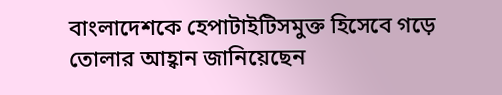বাংলাদেশকে হেপাটাইটিসমুক্ত হিসেবে গড়ে তোলার আহ্বান জানিয়েছেন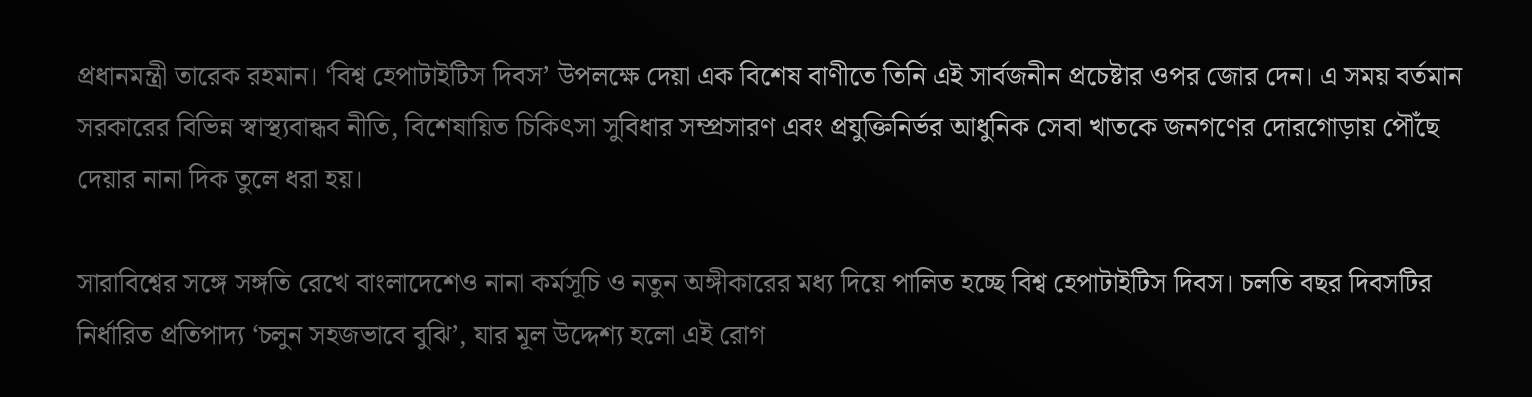প্রধানমন্ত্রী তারেক রহমান। ‘বিশ্ব হেপাটাইটিস দিবস’ উপলক্ষে দেয়া এক বিশেষ বাণীতে তিনি এই সার্বজনীন প্রচেষ্টার ওপর জোর দেন। এ সময় বর্তমান সরকারের বিভিন্ন স্বাস্থ্যবান্ধব নীতি, বিশেষায়িত চিকিৎসা সুবিধার সম্প্রসারণ এবং প্রযুক্তিনির্ভর আধুনিক সেবা খাতকে জনগণের দোরগোড়ায় পৌঁছে দেয়ার নানা দিক তুলে ধরা হয়।

সারাবিশ্বের সঙ্গে সঙ্গতি রেখে বাংলাদেশেও নানা কর্মসূচি ও নতুন অঙ্গীকারের মধ্য দিয়ে পালিত হচ্ছে বিশ্ব হেপাটাইটিস দিবস। চলতি বছর দিবসটির নির্ধারিত প্রতিপাদ্য ‘চলুন সহজভাবে বুঝি’, যার মূল উদ্দেশ্য হলো এই রোগ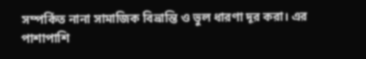সম্পর্কিত নানা সামাজিক বিভ্রান্তি ও ভুল ধারণা দূর করা। এর পাশাপাশি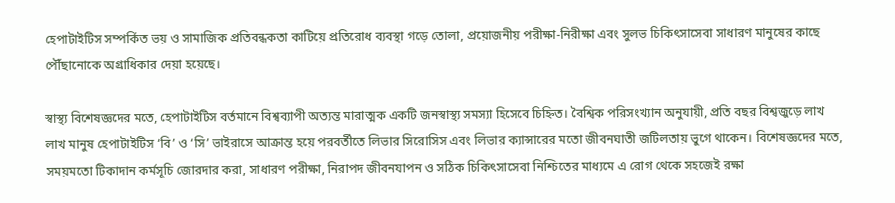হেপাটাইটিস সম্পর্কিত ভয় ও সামাজিক প্রতিবন্ধকতা কাটিয়ে প্রতিরোধ ব্যবস্থা গড়ে তোলা, প্রয়োজনীয় পরীক্ষা-নিরীক্ষা এবং সুলভ চিকিৎসাসেবা সাধারণ মানুষের কাছে পৌঁছানোকে অগ্রাধিকার দেয়া হয়েছে।

স্বাস্থ্য বিশেষজ্ঞদের মতে, হেপাটাইটিস বর্তমানে বিশ্বব্যাপী অত্যন্ত মারাত্মক একটি জনস্বাস্থ্য সমস্যা হিসেবে চিহ্নিত। বৈশ্বিক পরিসংখ্যান অনুযায়ী, প্রতি বছর বিশ্বজুড়ে লাখ লাখ মানুষ হেপাটাইটিস ‘বি’ ও ‘সি’ ভাইরাসে আক্রান্ত হয়ে পরবর্তীতে লিভার সিরোসিস এবং লিভার ক্যান্সারের মতো জীবনঘাতী জটিলতায় ভুগে থাকেন। বিশেষজ্ঞদের মতে, সময়মতো টিকাদান কর্মসূচি জোরদার করা, সাধারণ পরীক্ষা, নিরাপদ জীবনযাপন ও সঠিক চিকিৎসাসেবা নিশ্চিতের মাধ্যমে এ রোগ থেকে সহজেই রক্ষা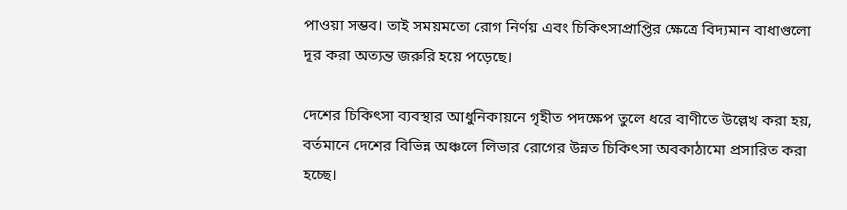পাওয়া সম্ভব। তাই সময়মতো রোগ নির্ণয় এবং চিকিৎসাপ্রাপ্তির ক্ষেত্রে বিদ্যমান বাধাগুলো দূর করা অত্যন্ত জরুরি হয়ে পড়েছে।

দেশের চিকিৎসা ব্যবস্থার আধুনিকায়নে গৃহীত পদক্ষেপ তুলে ধরে বাণীতে উল্লেখ করা হয়, বর্তমানে দেশের বিভিন্ন অঞ্চলে লিভার রোগের উন্নত চিকিৎসা অবকাঠামো প্রসারিত করা হচ্ছে।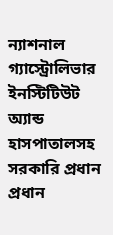ন্যাশনাল গ্যাস্ট্রোলিভার ইনস্টিটিউট অ্যান্ড হাসপাতালসহ সরকারি প্রধান প্রধান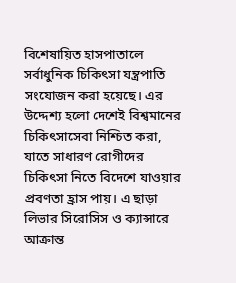বিশেষায়িত হাসপাতালে সর্বাধুনিক চিকিৎসা যন্ত্রপাতি সংযোজন করা হয়েছে। এর উদ্দেশ্য হলো দেশেই বিশ্বমানের চিকিৎসাসেবা নিশ্চিত করা, যাতে সাধারণ রোগীদের চিকিৎসা নিতে বিদেশে যাওয়ার প্রবণতা হ্রাস পায়। এ ছাড়া লিভার সিরোসিস ও ক্যান্সারে আক্রান্ত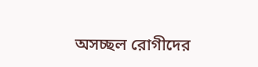অসচ্ছল রোগীদের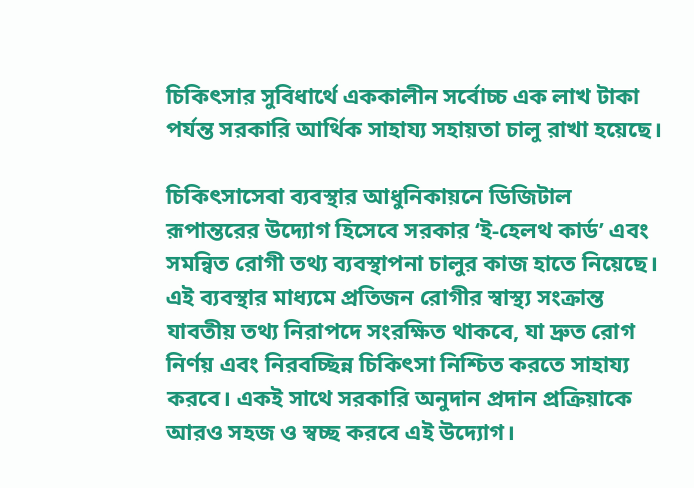চিকিৎসার সুবিধার্থে এককালীন সর্বোচ্চ এক লাখ টাকা পর্যন্ত সরকারি আর্থিক সাহায্য সহায়তা চালু রাখা হয়েছে।

চিকিৎসাসেবা ব্যবস্থার আধুনিকায়নে ডিজিটাল রূপান্তরের উদ্যোগ হিসেবে সরকার ‘ই-হেলথ কার্ড’ এবং সমন্বিত রোগী তথ্য ব্যবস্থাপনা চালুর কাজ হাতে নিয়েছে। এই ব্যবস্থার মাধ্যমে প্রতিজন রোগীর স্বাস্থ্য সংক্রান্ত যাবতীয় তথ্য নিরাপদে সংরক্ষিত থাকবে, যা দ্রুত রোগ নির্ণয় এবং নিরবচ্ছিন্ন চিকিৎসা নিশ্চিত করতে সাহায্য করবে। একই সাথে সরকারি অনুদান প্রদান প্রক্রিয়াকে আরও সহজ ও স্বচ্ছ করবে এই উদ্যোগ।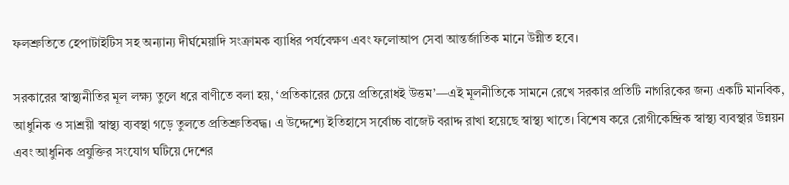ফলশ্রুতিতে হেপাটাইটিস সহ অন্যান্য দীর্ঘমেয়াদি সংক্রামক ব্যাধির পর্যবেক্ষণ এবং ফলোআপ সেবা আন্তর্জাতিক মানে উন্নীত হবে।

সরকারের স্বাস্থ্যনীতির মূল লক্ষ্য তুলে ধরে বাণীতে বলা হয়, ‘প্রতিকারের চেয়ে প্রতিরোধই উত্তম’—এই মূলনীতিকে সামনে রেখে সরকার প্রতিটি নাগরিকের জন্য একটি মানবিক, আধুনিক ও সাশ্রয়ী স্বাস্থ্য ব্যবস্থা গড়ে তুলতে প্রতিশ্রুতিবদ্ধ। এ উদ্দেশ্যে ইতিহাসে সর্বোচ্চ বাজেট বরাদ্দ রাখা হয়েছে স্বাস্থ্য খাতে। বিশেষ করে রোগীকেন্দ্রিক স্বাস্থ্য ব্যবস্থার উন্নয়ন এবং আধুনিক প্রযুক্তির সংযোগ ঘটিয়ে দেশের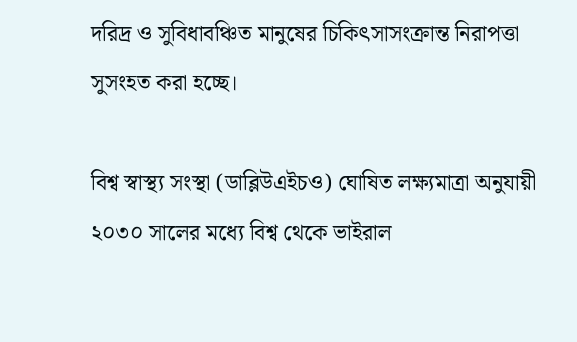দরিদ্র ও সুবিধাবঞ্চিত মানুষের চিকিৎসাসংক্রান্ত নিরাপত্তা সুসংহত করা হচ্ছে।

বিশ্ব স্বাস্থ্য সংস্থা (ডাব্লিউএইচও) ঘোষিত লক্ষ্যমাত্রা অনুযায়ী ২০৩০ সালের মধ্যে বিশ্ব থেকে ভাইরাল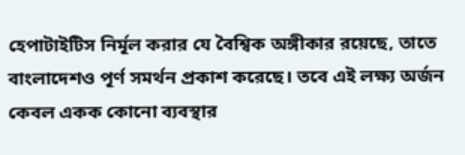হেপাটাইটিস নির্মূল করার যে বৈশ্বিক অঙ্গীকার রয়েছে, তাতে বাংলাদেশও পূর্ণ সমর্থন প্রকাশ করেছে। তবে এই লক্ষ্য অর্জন কেবল একক কোনো ব্যবস্থার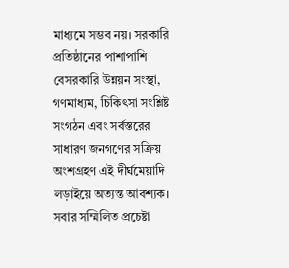মাধ্যমে সম্ভব নয়। সরকারি প্রতিষ্ঠানের পাশাপাশি বেসরকারি উন্নয়ন সংস্থা, গণমাধ্যম, চিকিৎসা সংশ্লিষ্ট সংগঠন এবং সর্বস্তরের সাধারণ জনগণের সক্রিয় অংশগ্রহণ এই দীর্ঘমেয়াদি লড়াইয়ে অত্যন্ত আবশ্যক। সবার সম্মিলিত প্রচেষ্টা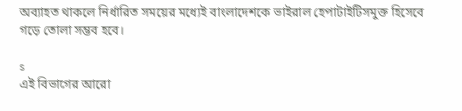অব্যাহত থাকলে নির্ধারিত সময়ের মধ্যেই বাংলাদেশকে ভাইরাল হেপাটাইটিসমুক্ত হিসেবে গড়ে তোলা সম্ভব হবে।

s
এই বিভাগের আরো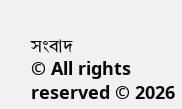সংবাদ
© All rights reserved © 2026